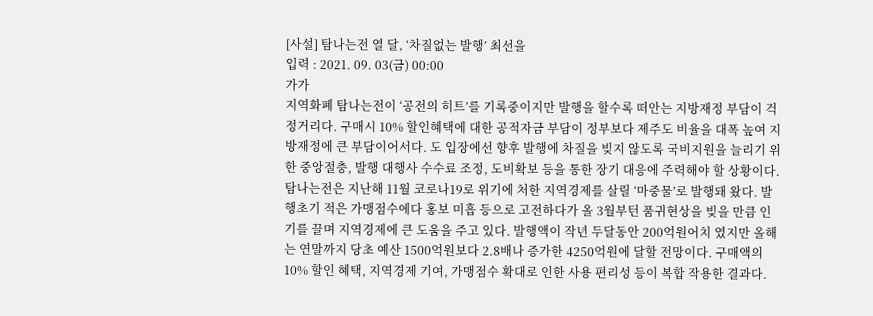[사설] 탐나는전 열 달, ‘차질없는 발행’ 최선을
입력 : 2021. 09. 03(금) 00:00
가가
지역화폐 탐나는전이 ‘공전의 히트’를 기록중이지만 발행을 할수록 떠안는 지방재정 부담이 걱정거리다. 구매시 10% 할인혜택에 대한 공적자금 부담이 정부보다 제주도 비율을 대폭 높여 지방재정에 큰 부담이어서다. 도 입장에선 향후 발행에 차질을 빚지 않도록 국비지원을 늘리기 위한 중앙절충, 발행 대행사 수수료 조정, 도비확보 등을 통한 장기 대응에 주력해야 할 상황이다.
탐나는전은 지난해 11월 코로나19로 위기에 처한 지역경제를 살릴 ‘마중물’로 발행돼 왔다. 발행초기 적은 가맹점수에다 홍보 미흡 등으로 고전하다가 올 3월부턴 품귀현상을 빚을 만큼 인기를 끌며 지역경제에 큰 도움을 주고 있다. 발행액이 작년 두달동안 200억원어치 였지만 올해는 연말까지 당초 예산 1500억원보다 2.8배나 증가한 4250억원에 달할 전망이다. 구매액의 10% 할인 혜택, 지역경제 기여, 가맹점수 확대로 인한 사용 편리성 등이 복합 작용한 결과다.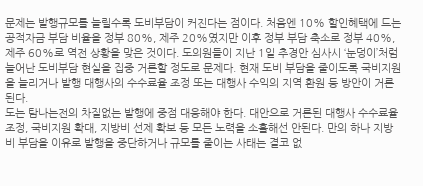문제는 발행규모를 늘릴수록 도비부담이 커진다는 점이다. 처음엔 10% 할인혜택에 드는 공적자금 부담 비율을 정부 80%, 제주 20%였지만 이후 정부 부담 축소로 정부 40%, 제주 60%로 역전 상황을 맞은 것이다. 도의원들이 지난 1일 추경안 심사시 ‘눈덩이’처럼 늘어난 도비부담 현실을 집중 거론할 정도로 문제다. 현재 도비 부담을 줄이도록 국비지원을 늘리거나 발행 대행사의 수수료율 조정 또는 대행사 수익의 지역 환원 등 방안이 거론된다.
도는 탐나는전의 차질없는 발행에 중점 대응해야 한다. 대안으로 거론된 대행사 수수료율 조정, 국비지원 확대, 지방비 선제 확보 등 모든 노력을 소홀해선 안된다. 만의 하나 지방비 부담을 이유로 발행을 중단하거나 규모를 줄이는 사태는 결코 없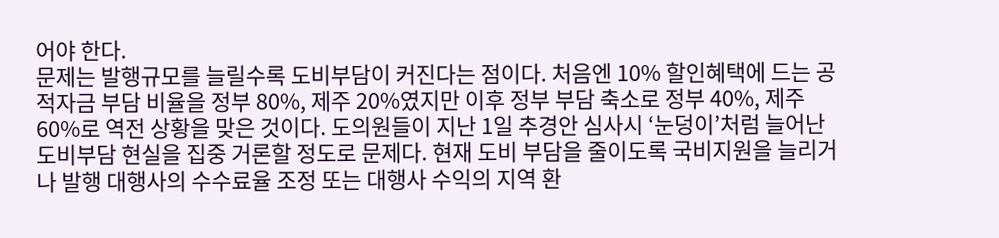어야 한다.
문제는 발행규모를 늘릴수록 도비부담이 커진다는 점이다. 처음엔 10% 할인혜택에 드는 공적자금 부담 비율을 정부 80%, 제주 20%였지만 이후 정부 부담 축소로 정부 40%, 제주 60%로 역전 상황을 맞은 것이다. 도의원들이 지난 1일 추경안 심사시 ‘눈덩이’처럼 늘어난 도비부담 현실을 집중 거론할 정도로 문제다. 현재 도비 부담을 줄이도록 국비지원을 늘리거나 발행 대행사의 수수료율 조정 또는 대행사 수익의 지역 환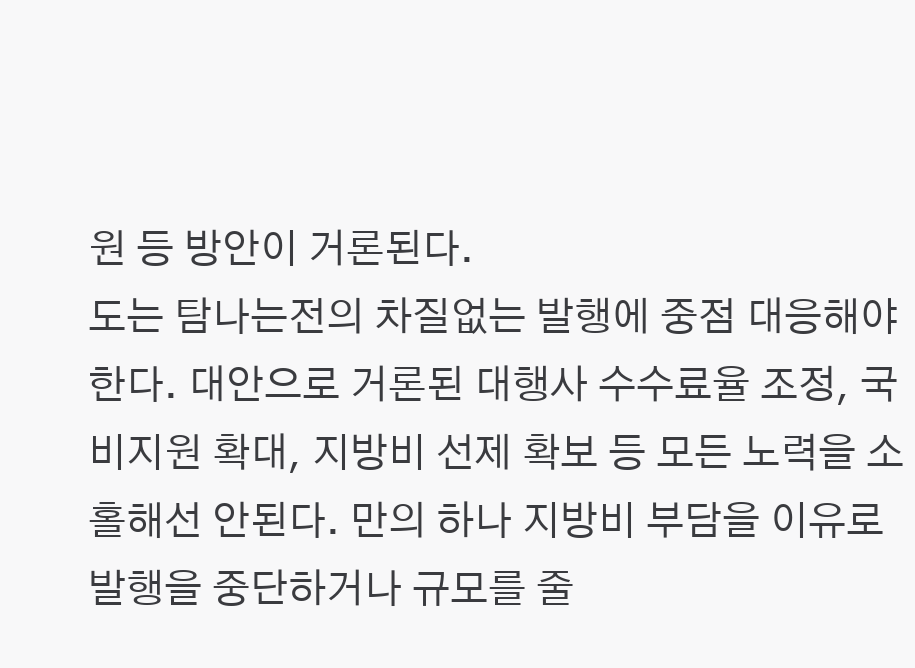원 등 방안이 거론된다.
도는 탐나는전의 차질없는 발행에 중점 대응해야 한다. 대안으로 거론된 대행사 수수료율 조정, 국비지원 확대, 지방비 선제 확보 등 모든 노력을 소홀해선 안된다. 만의 하나 지방비 부담을 이유로 발행을 중단하거나 규모를 줄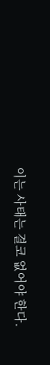이는 사태는 결코 없어야 한다.